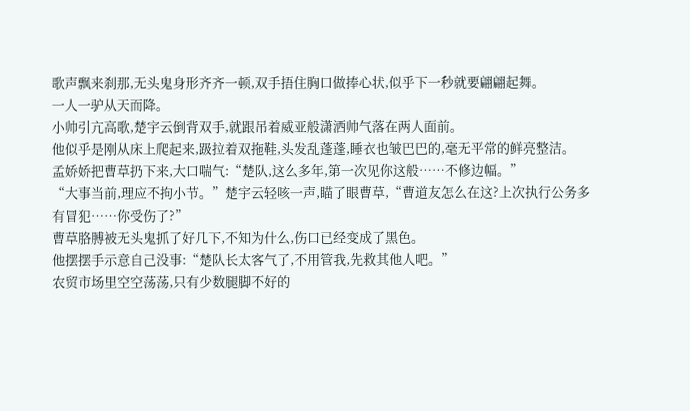歌声飘来刹那,无头鬼身形齐齐一顿,双手捂住胸口做捧心状,似乎下一秒就要翩翩起舞。
一人一驴从天而降。
小帅引亢高歌,楚宇云倒背双手,就跟吊着威亚般潇洒帅气落在两人面前。
他似乎是刚从床上爬起来,趿拉着双拖鞋,头发乱蓬蓬,睡衣也皱巴巴的,毫无平常的鲜亮整洁。
孟娇娇把曹草扔下来,大口喘气:“楚队,这么多年,第一次见你这般……不修边幅。”
“大事当前,理应不拘小节。”楚宇云轻咳一声,瞄了眼曹草,“曹道友怎么在这?上次执行公务多有冒犯……你受伤了?”
曹草胳膊被无头鬼抓了好几下,不知为什么,伤口已经变成了黑色。
他摆摆手示意自己没事:“楚队长太客气了,不用管我,先救其他人吧。”
农贸市场里空空荡荡,只有少数腿脚不好的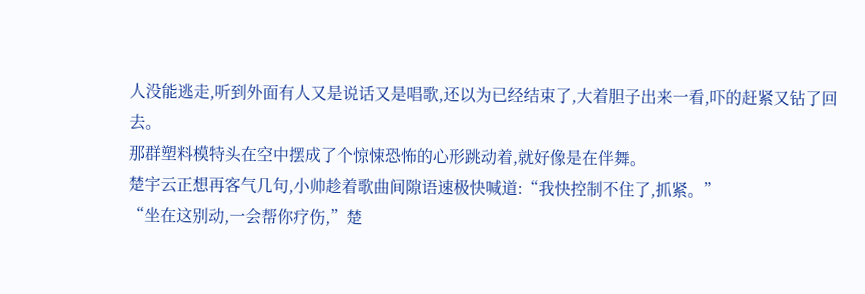人没能逃走,听到外面有人又是说话又是唱歌,还以为已经结束了,大着胆子出来一看,吓的赶紧又钻了回去。
那群塑料模特头在空中摆成了个惊悚恐怖的心形跳动着,就好像是在伴舞。
楚宇云正想再客气几句,小帅趁着歌曲间隙语速极快喊道:“我快控制不住了,抓紧。”
“坐在这别动,一会帮你疗伤,”楚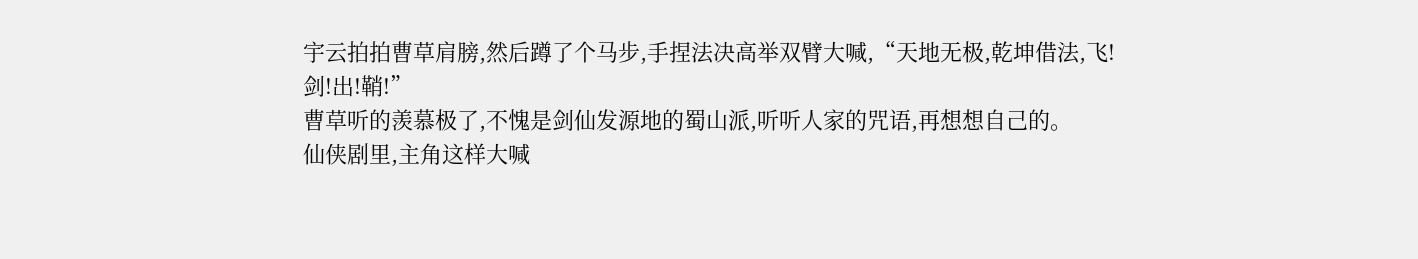宇云拍拍曹草肩膀,然后蹲了个马步,手捏法决高举双臂大喊,“天地无极,乾坤借法,飞!剑!出!鞘!”
曹草听的羡慕极了,不愧是剑仙发源地的蜀山派,听听人家的咒语,再想想自己的。
仙侠剧里,主角这样大喊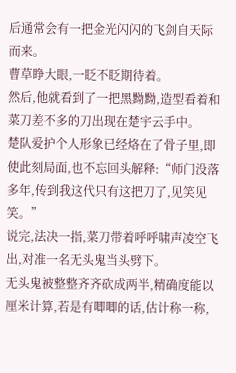后通常会有一把金光闪闪的飞剑自天际而来。
曹草睁大眼,一眨不眨期待着。
然后,他就看到了一把黑黝黝,造型看着和菜刀差不多的刀出现在楚宇云手中。
楚队爱护个人形象已经烙在了骨子里,即使此刻局面,也不忘回头解释:“师门没落多年,传到我这代只有这把刀了,见笑见笑。”
说完,法决一指,菜刀带着呼呼啸声凌空飞出,对准一名无头鬼当头劈下。
无头鬼被整整齐齐砍成两半,精确度能以厘米计算,若是有唧唧的话,估计称一称,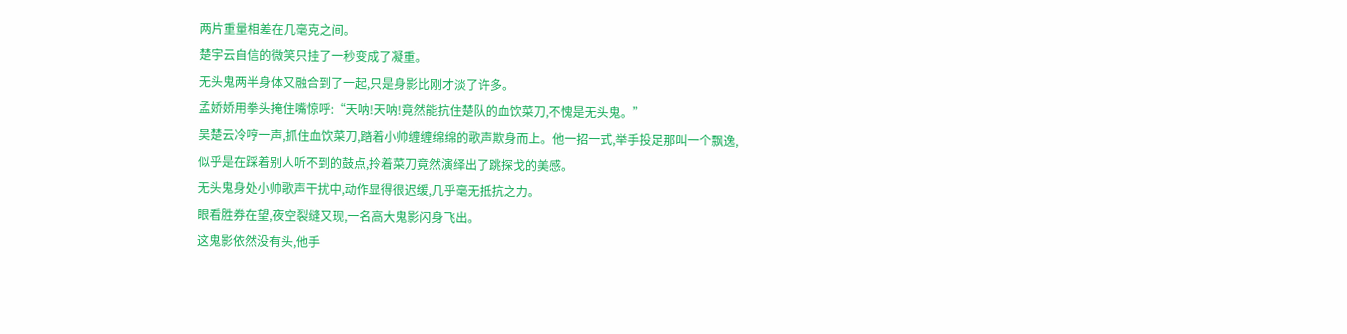两片重量相差在几毫克之间。
楚宇云自信的微笑只挂了一秒变成了凝重。
无头鬼两半身体又融合到了一起,只是身影比刚才淡了许多。
孟娇娇用拳头掩住嘴惊呼:“天呐!天呐!竟然能抗住楚队的血饮菜刀,不愧是无头鬼。”
吴楚云冷哼一声,抓住血饮菜刀,踏着小帅缠缠绵绵的歌声欺身而上。他一招一式,举手投足那叫一个飘逸,似乎是在踩着别人听不到的鼓点,拎着菜刀竟然演绎出了跳探戈的美感。
无头鬼身处小帅歌声干扰中,动作显得很迟缓,几乎毫无抵抗之力。
眼看胜券在望,夜空裂缝又现,一名高大鬼影闪身飞出。
这鬼影依然没有头,他手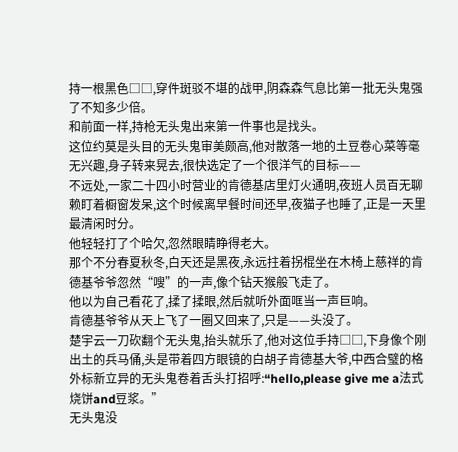持一根黑色□□,穿件斑驳不堪的战甲,阴森森气息比第一批无头鬼强了不知多少倍。
和前面一样,持枪无头鬼出来第一件事也是找头。
这位约莫是头目的无头鬼审美颇高,他对散落一地的土豆卷心菜等毫无兴趣,身子转来晃去,很快选定了一个很洋气的目标——
不远处,一家二十四小时营业的肯德基店里灯火通明,夜班人员百无聊赖盯着橱窗发呆,这个时候离早餐时间还早,夜猫子也睡了,正是一天里最清闲时分。
他轻轻打了个哈欠,忽然眼睛睁得老大。
那个不分春夏秋冬,白天还是黑夜,永远拄着拐棍坐在木椅上慈祥的肯德基爷爷忽然“嗖”的一声,像个钻天猴般飞走了。
他以为自己看花了,揉了揉眼,然后就听外面哐当一声巨响。
肯德基爷爷从天上飞了一圈又回来了,只是——头没了。
楚宇云一刀砍翻个无头鬼,抬头就乐了,他对这位手持□□,下身像个刚出土的兵马俑,头是带着四方眼镜的白胡子肯德基大爷,中西合璧的格外标新立异的无头鬼卷着舌头打招呼:“hello,please give me a法式烧饼and豆浆。”
无头鬼没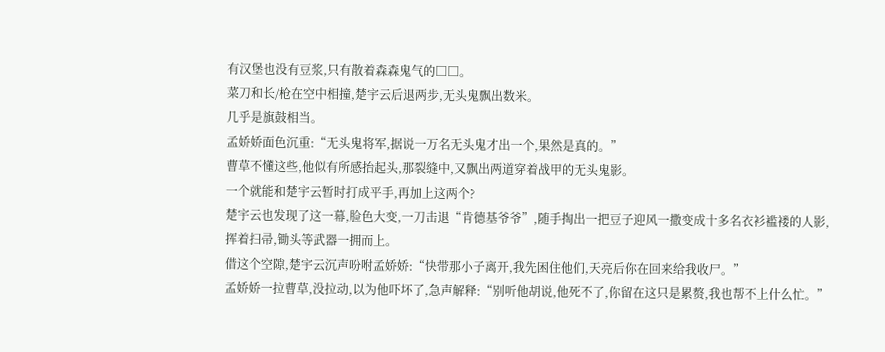有汉堡也没有豆浆,只有散着森森鬼气的□□。
菜刀和长/枪在空中相撞,楚宇云后退两步,无头鬼飘出数米。
几乎是旗鼓相当。
孟娇娇面色沉重:“无头鬼将军,据说一万名无头鬼才出一个,果然是真的。”
曹草不懂这些,他似有所感抬起头,那裂缝中,又飘出两道穿着战甲的无头鬼影。
一个就能和楚宇云暂时打成平手,再加上这两个?
楚宇云也发现了这一幕,脸色大变,一刀击退“肯德基爷爷”,随手掏出一把豆子迎风一撒变成十多名衣衫褴褛的人影,挥着扫帚,锄头等武器一拥而上。
借这个空隙,楚宇云沉声吩咐孟娇娇:“快带那小子离开,我先困住他们,天亮后你在回来给我收尸。”
孟娇娇一拉曹草,没拉动,以为他吓坏了,急声解释:“别听他胡说,他死不了,你留在这只是累赘,我也帮不上什么忙。”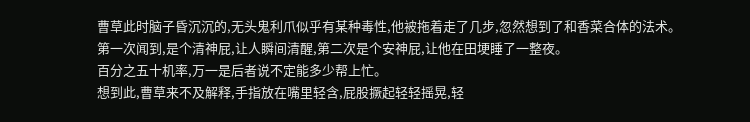曹草此时脑子昏沉沉的,无头鬼利爪似乎有某种毒性,他被拖着走了几步,忽然想到了和香菜合体的法术。
第一次闻到,是个清神屁,让人瞬间清醒,第二次是个安神屁,让他在田埂睡了一整夜。
百分之五十机率,万一是后者说不定能多少帮上忙。
想到此,曹草来不及解释,手指放在嘴里轻含,屁股撅起轻轻摇晃,轻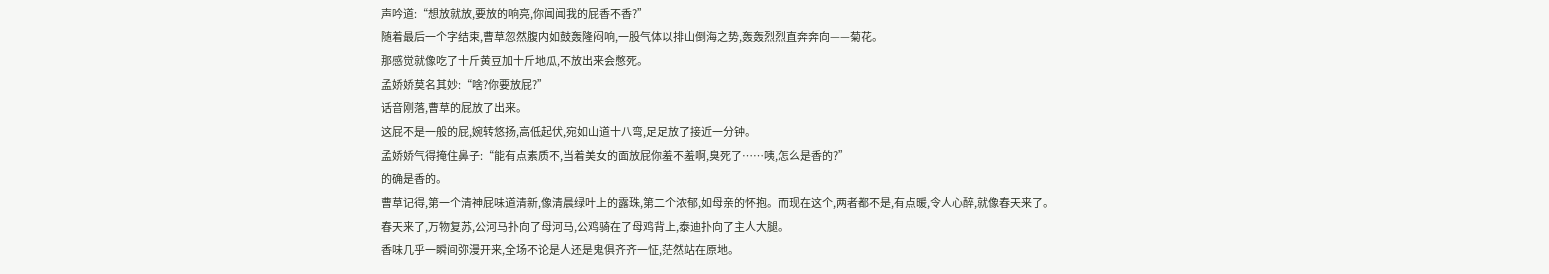声吟道:“想放就放,要放的响亮,你闻闻我的屁香不香?”
随着最后一个字结束,曹草忽然腹内如鼓轰隆闷响,一股气体以排山倒海之势,轰轰烈烈直奔奔向——菊花。
那感觉就像吃了十斤黄豆加十斤地瓜,不放出来会憋死。
孟娇娇莫名其妙:“啥?你要放屁?”
话音刚落,曹草的屁放了出来。
这屁不是一般的屁,婉转悠扬,高低起伏,宛如山道十八弯,足足放了接近一分钟。
孟娇娇气得掩住鼻子:“能有点素质不,当着美女的面放屁你羞不羞啊,臭死了……咦,怎么是香的?”
的确是香的。
曹草记得,第一个清神屁味道清新,像清晨绿叶上的露珠,第二个浓郁,如母亲的怀抱。而现在这个,两者都不是,有点暖,令人心醉,就像春天来了。
春天来了,万物复苏,公河马扑向了母河马,公鸡骑在了母鸡背上,泰迪扑向了主人大腿。
香味几乎一瞬间弥漫开来,全场不论是人还是鬼俱齐齐一怔,茫然站在原地。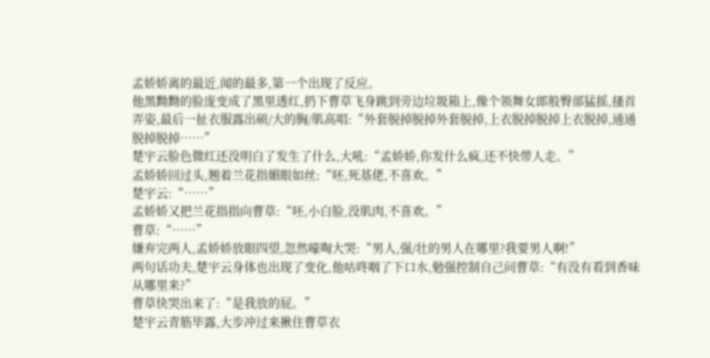孟娇娇离的最近,闻的最多,第一个出现了反应。
他黑黝黝的脸庞变成了黑里透红,扔下曹草飞身跳到旁边垃圾箱上,像个领舞女郎般臀部猛摇,搔首弄姿,最后一扯衣服露出硕/大的胸/肌高唱:“外套脱掉脱掉外套脱掉,上衣脱掉脱掉上衣脱掉,通通脱掉脱掉……”
楚宇云脸色微红还没明白了发生了什么,大吼:“孟娇娇,你发什么疯,还不快带人走。”
孟娇娇回过头,翘着兰花指媚眼如丝:“呸,死基佬,不喜欢。”
楚宇云:“……”
孟娇娇又把兰花指指向曹草:“呸,小白脸,没肌肉,不喜欢。”
曹草:“……”
嫌弃完两人,孟娇娇放眼四望,忽然嚎啕大哭:“男人,强/壮的男人在哪里?我要男人啊!”
两句话功夫,楚宇云身体也出现了变化,他咕咚咽了下口水,勉强控制自己问曹草:“有没有看到香味从哪里来?”
曹草快哭出来了:“是我放的屁。”
楚宇云青筋毕露,大步冲过来揪住曹草衣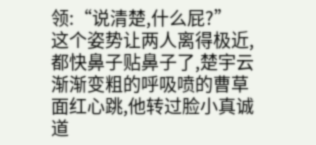领:“说清楚,什么屁?”
这个姿势让两人离得极近,都快鼻子贴鼻子了,楚宇云渐渐变粗的呼吸喷的曹草面红心跳,他转过脸小真诚道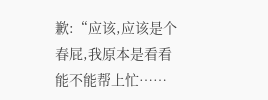歉:“应该,应该是个春屁,我原本是看看能不能帮上忙……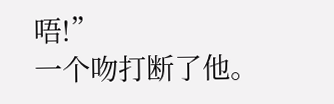唔!”
一个吻打断了他。